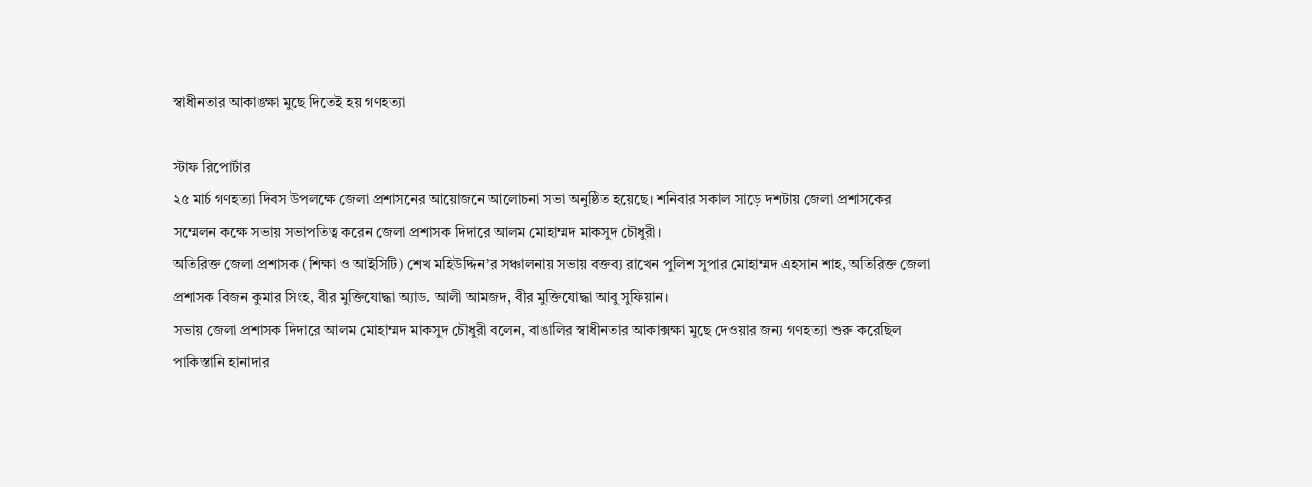স্বাধীনতার আকাঙ্ক্ষা মুছে দিতেই হয় গণহত্যা

স্টাফ রিপোর্টার
২৫ মার্চ গণহত্যা দিবস উপলক্ষে জেলা প্রশাসনের আয়োজনে আলোচনা সভা অনুষ্ঠিত হয়েছে। শনিবার সকাল সাড়ে দশটায় জেলা প্রশাসকের সম্মেলন কক্ষে সভায় সভাপতিত্ব করেন জেলা প্রশাসক দিদারে আলম মোহাম্মদ মাকসুদ চৌধুরী।
অতিরিক্ত জেলা প্রশাসক (শিক্ষা ও আইসিটি) শেখ মহিউদ্দিন’র সঞ্চালনায় সভায় বক্তব্য রাখেন পুলিশ সুপার মোহাম্মদ এহসান শাহ, অতিরিক্ত জেলা প্রশাসক বিজন কুমার সিংহ, বীর মুক্তিযোদ্ধা অ্যাড. আলী আমজদ, বীর মুক্তিযোদ্ধা আবু সুফিয়ান।
সভায় জেলা প্রশাসক দিদারে আলম মোহাম্মদ মাকসুদ চৌধুরী বলেন, বাঙালির স্বাধীনতার আকাক্সক্ষা মুছে দেওয়ার জন্য গণহত্যা শুরু করেছিল পাকিস্তানি হানাদার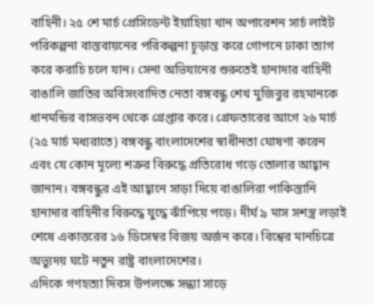বাহিনী। ২৫ শে মার্চ প্রেসিডেন্ট ইয়াহিয়া খান অপারেশন সার্চ লাইট পরিকল্পনা বাস্তবায়নের পরিকল্পনা চূড়ান্ত করে গোপনে ঢাকা ত্যাগ করে করাচি চলে যান। সেনা অভিযানের শুরুতেই হানাদার বাহিনী বাঙালি জাতির অবিসংবাদিত নেতা বঙ্গবন্ধু শেখ মুজিবুর রহমানকে ধানমন্ডির বাসভবন থেকে গ্রেপ্তার করে। গ্রেফতারের আগে ২৬ মার্চ (২৫ মার্চ মধ্যরাতে) বঙ্গবন্ধু বাংলাদেশের স্বাধীনতা ঘোষণা করেন এবং যে কোন মূল্যে শত্রুর বিরুদ্ধে প্রতিরোধ গড়ে তোলার আহ্বান জানান। বঙ্গবন্ধুর এই আহ্বানে সাড়া দিয়ে বাঙালিরা পাকিস্তানি হানাদার বাহিনীর বিরুদ্ধে যুদ্ধে ঝাঁপিয়ে পড়ে। দীর্ঘ ৯ মাস সশস্ত্র লড়াই শেষে একাত্তরের ১৬ ডিসেম্বর বিজয় অর্জন করে। বিশ্বের মানচিত্রে অভ্যুদয় ঘটে নতুন রাষ্ট্র বাংলাদেশের।
এদিকে গণহত্যা দিবস উপলক্ষে সন্ধ্যা সাড়ে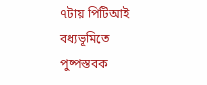৭টায় পিটিআই বধ্যভূমিতে পুষ্পস্তবক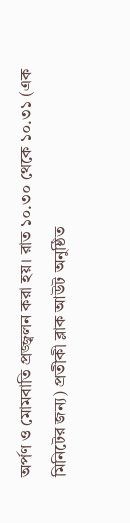অর্পণ ও মোমবাতি প্রজ্জ্বলন করা হয়। রাত ১০.৩০ থেকে ১০.৩১ (এক মিনিটের জন্য) প্রতীকী ব্লাক আউট অনুষ্ঠিত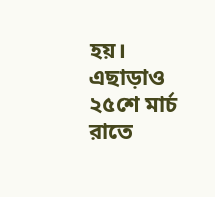হয়। এছাড়াও ২৫শে মার্চ রাতে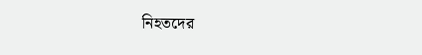নিহতদের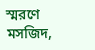স্মরণে মসজিদ,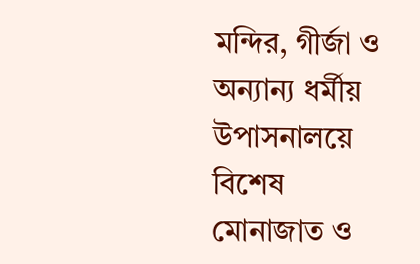মন্দির, গীর্জা ও অন্যান্য ধর্মীয় উপাসনালয়ে বিশেষ মোনাজাত ও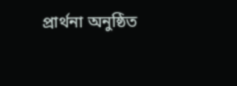প্রার্থনা অনুষ্ঠিত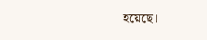হয়েছে।